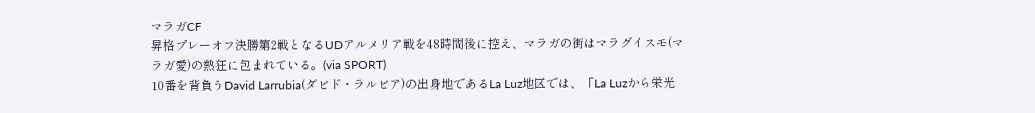マラガCF
昇格プレーオフ決勝第2戦となるUDアルメリア戦を48時間後に控え、マラガの街はマラグイスモ(マラガ愛)の熱狂に包まれている。(via SPORT)
10番を背負うDavid Larrubia(ダビド・ラルビア)の出身地であるLa Luz地区では、「La Luzから栄光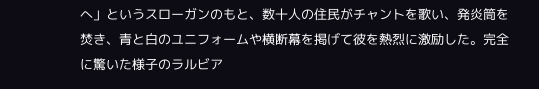へ」というスローガンのもと、数十人の住民がチャントを歌い、発炎筒を焚き、青と白のユニフォームや横断幕を掲げて彼を熱烈に激励した。完全に驚いた様子のラルビア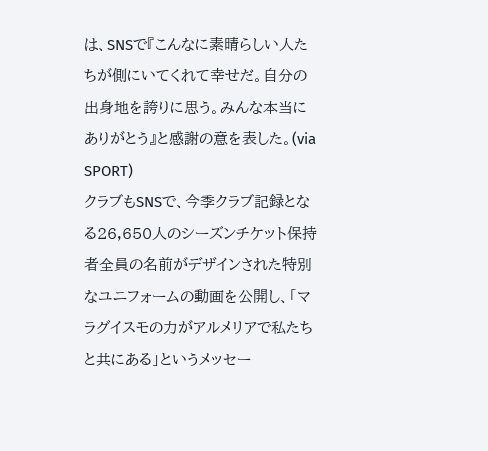は、SNSで『こんなに素晴らしい人たちが側にいてくれて幸せだ。自分の出身地を誇りに思う。みんな本当にありがとう』と感謝の意を表した。(via SPORT)
クラブもSNSで、今季クラブ記録となる26,650人のシーズンチケット保持者全員の名前がデザインされた特別なユニフォームの動画を公開し、「マラグイスモの力がアルメリアで私たちと共にある」というメッセー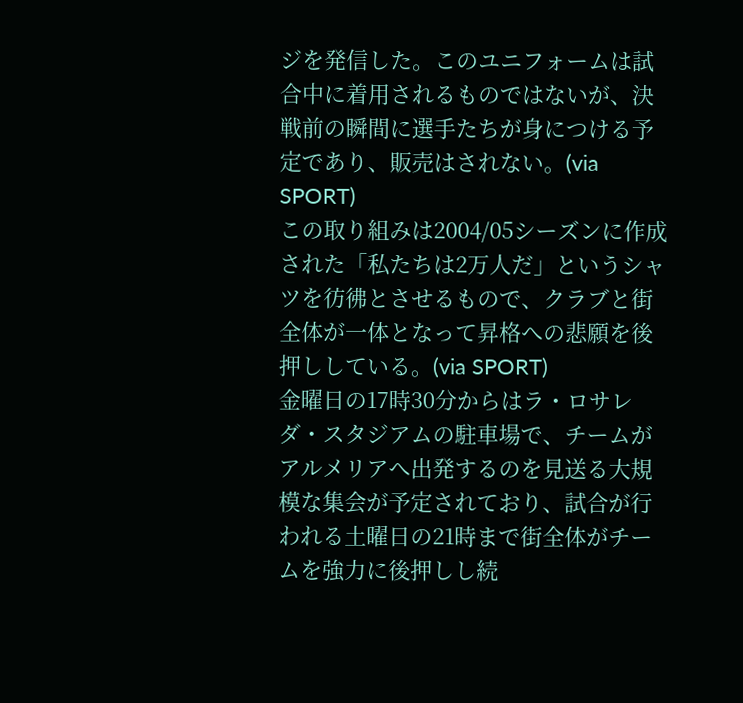ジを発信した。このユニフォームは試合中に着用されるものではないが、決戦前の瞬間に選手たちが身につける予定であり、販売はされない。(via SPORT)
この取り組みは2004/05シーズンに作成された「私たちは2万人だ」というシャツを彷彿とさせるもので、クラブと街全体が一体となって昇格への悲願を後押ししている。(via SPORT)
金曜日の17時30分からはラ・ロサレダ・スタジアムの駐車場で、チームがアルメリアへ出発するのを見送る大規模な集会が予定されており、試合が行われる土曜日の21時まで街全体がチームを強力に後押しし続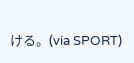ける。(via SPORT)